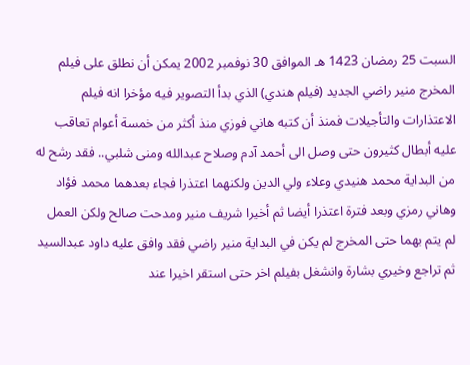السبت 25 رمضان 1423 هـ الموافق 30 نوفمبر 2002 يمكن أن نطلق على فيلم المخرج منير راضي الجديد (فيلم هندي) الذي بدأ التصوير فيه مؤخرا انه فيلم الاعتذارات والتأجيلات فمنذ أن كتبه هاني فوزي منذ أكثر من خمسة أعوام تعاقب عليه أبطال كثيرون حتى وصل الى أحمد آدم وصلاح عبدالله ومنى شلبي.. فقد رشح له من البداية محمد هنيدي وعلاء ولي الدين ولكنهما اعتذرا فجاء بعدهما محمد فؤاد وهاني رمزي وبعد فترة اعتذرا أيضا ثم أخيرا شريف منير ومدحت صالح ولكن العمل لم يتم بهما حتى المخرج لم يكن في البداية منير راضي فقد وافق عليه داود عبدالسيد ثم تراجع وخيري بشارة وانشغل بفيلم اخر حتى استقر اخيرا عند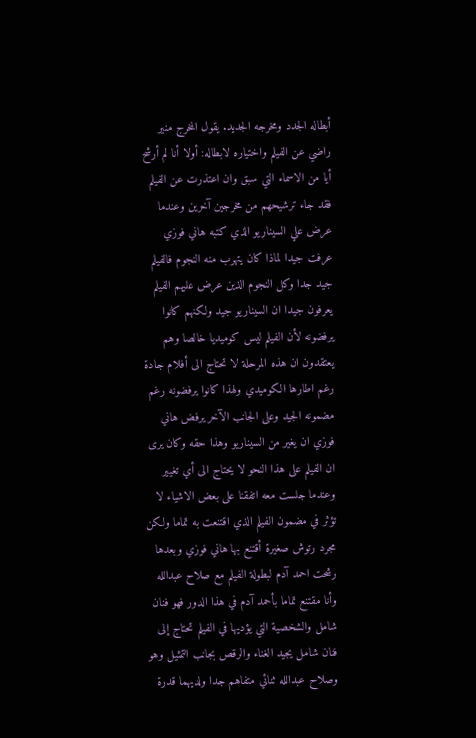أبطاله الجدد ومخرجه الجديد. يقول المخرج منير راضي عن الفيلم واختياره لابطاله: أولا أنا لم أرشح أيا من الاسماء التي سبق وان اعتذرت عن الفيلم فقد جاء ترشيحهم من مخرجين آخرين وعندما عرض علي السيناريو الذي كتبه هاني فوزي عرفت جيدا لماذا كان يتهرب منه النجوم فالفيلم جيد جدا وكل النجوم الذين عرض عليهم الفيلم يعرفون جيدا ان السيناريو جيد ولكنهم كانوا يرفضونه لأن الفيلم ليس كوميديا خالصا وهم يعتقدون ان هذه المرحلة لا تحتاج الى أفلام جادة رغم اطارها الكوميدي ولهذا كانوا يرفضونه رغم مضمونه الجيد وعلى الجانب الآخر يرفض هاني فوزي ان يغير من السيناريو وهذا حقه وكان يرى ان الفيلم على هذا النحو لا يحتاج الى أي تغيير وعندما جلست معه اتفقنا على بعض الاشياء لا تؤثر في مضمون الفيلم الذي اقتنعت به تماما ولكن مجرد رتوش صغيرة أقتنع بها هاني فوزي وبعدها رشحت احمد آدم لبطولة الفيلم مع صلاح عبدالله وأنا مقتنع تماما بأحمد آدم في هذا الدور فهو فنان شامل والشخصية التي يؤديها في الفيلم تحتاج إلى فنان شامل يجيد الغناء والرقص بجانب التمثيل وهو وصلاح عبدالله ثنائي متفاهم جدا ولديهما قدرة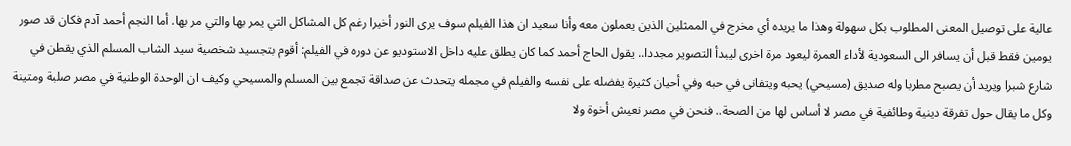عالية على توصيل المعنى المطلوب بكل سهولة وهذا ما يريده أي مخرج في الممثلين الذين يعملون معه وأنا سعيد ان هذا الفيلم سوف يرى النور أخيرا رغم كل المشاكل التي يمر بها والتي مر بها. أما النجم أحمد آدم فكان قد صور يومين فقط قبل أن يسافر الى السعودية لأداء العمرة ليعود مرة اخرى ليبدأ التصوير مجددا.. يقول الحاج أحمد كما كان يطلق عليه داخل الاستوديو عن دوره في الفيلم: أقوم بتجسيد شخصية سيد الشاب المسلم الذي يقطن في شارع شبرا ويريد أن يصبح مطربا وله صديق (مسيحي) يحبه ويتفانى في حبه وفي أحيان كثيرة يفضله على نفسه والفيلم في مجمله يتحدث عن صداقة تجمع بين المسلم والمسيحي وكيف ان الوحدة الوطنية في مصر صلبة ومتينة وكل ما يقال حول تفرقة دينية وطائفية في مصر لا أساس لها من الصحة.. فنحن في مصر نعيش أخوة ولا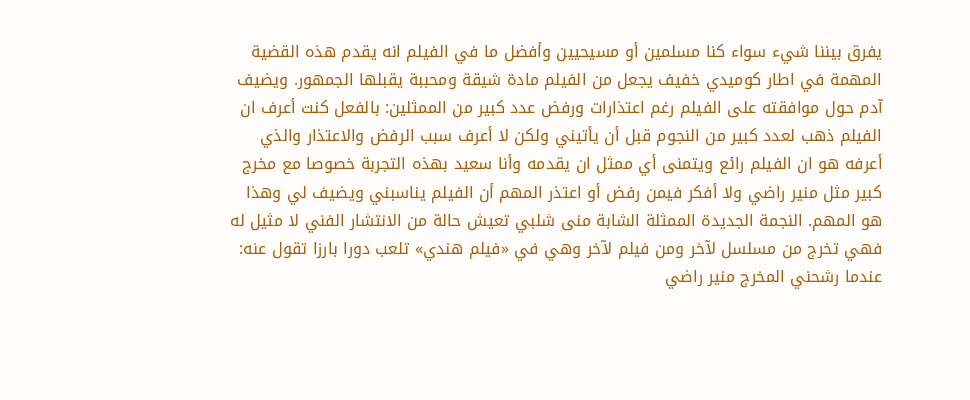يفرق بيننا شيء سواء كنا مسلمين أو مسيحيين وأفضل ما في الفيلم انه يقدم هذه القضية المهمة في اطار كوميدي خفيف يجعل من الفيلم مادة شيقة ومحببة يقبلها الجمهور. ويضيف آدم حول موافقته على الفيلم رغم اعتذارات ورفض عدد كبير من الممثلين: بالفعل كنت أعرف ان الفيلم ذهب لعدد كبير من النجوم قبل أن يأتيني ولكن لا أعرف سبب الرفض والاعتذار والذي أعرفه هو ان الفيلم رائع ويتمنى أي ممثل ان يقدمه وأنا سعيد بهذه التجربة خصوصا مع مخرج كبير مثل منير راضي ولا أفكر فيمن رفض أو اعتذر المهم أن الفيلم يناسبني ويضيف لي وهذا هو المهم. النجمة الجديدة الممثلة الشابة منى شلبي تعيش حالة من الانتشار الفني لا مثيل له فهي تخرج من مسلسل لآخر ومن فيلم لآخر وهي في «فيلم هندي» تلعب دورا بارزا تقول عنه: عندما رشحني المخرج منير راضي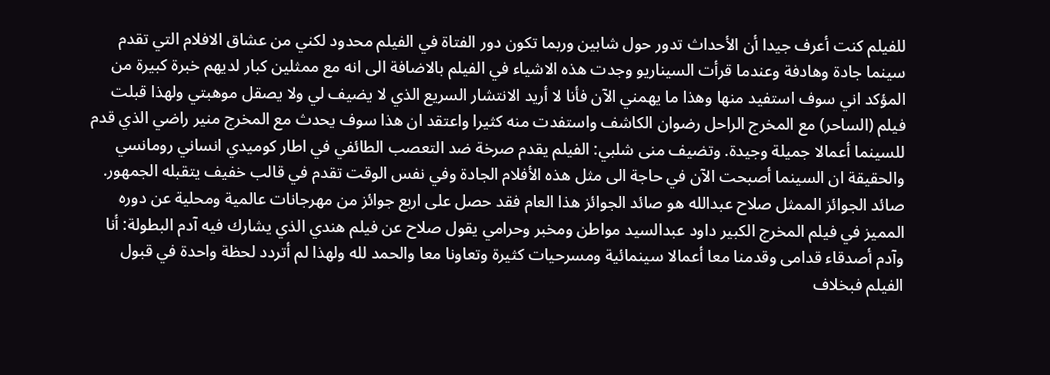للفيلم كنت أعرف جيدا أن الأحداث تدور حول شابين وربما تكون دور الفتاة في الفيلم محدود لكني من عشاق الافلام التي تقدم سينما جادة وهادفة وعندما قرأت السيناريو وجدت هذه الاشياء في الفيلم بالاضافة الى انه مع ممثلين كبار لديهم خبرة كبيرة من المؤكد اني سوف استفيد منها وهذا ما يهمني الآن فأنا لا أريد الانتشار السريع الذي لا يضيف لي ولا يصقل موهبتي ولهذا قبلت فيلم (الساحر) مع المخرج الراحل رضوان الكاشف واستفدت منه كثيرا واعتقد ان هذا سوف يحدث مع المخرج منير راضي الذي قدم للسينما أعمالا جميلة وجيدة. وتضيف منى شلبي: الفيلم يقدم صرخة ضد التعصب الطائفي في اطار كوميدي انساني رومانسي والحقيقة ان السينما أصبحت الآن في حاجة الى مثل هذه الأفلام الجادة وفي نفس الوقت تقدم في قالب خفيف يتقبله الجمهور. صائد الجوائز الممثل صلاح عبدالله هو صائد الجوائز هذا العام فقد حصل على اربع جوائز من مهرجانات عالمية ومحلية عن دوره المميز في فيلم المخرج الكبير داود عبدالسيد مواطن ومخبر وحرامي يقول صلاح عن فيلم هندي الذي يشارك فيه آدم البطولة: أنا وآدم أصدقاء قدامى وقدمنا معا أعمالا سينمائية ومسرحيات كثيرة وتعاونا معا والحمد لله ولهذا لم أتردد لحظة واحدة في قبول الفيلم فبخلاف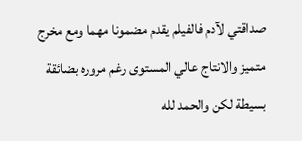صداقتي لآدم فالفيلم يقدم مضمونا مهما ومع مخرج متميز والانتاج عالي المستوى رغم مروره بضائقة بسيطة لكن والحمد لله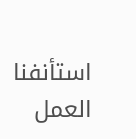استأنفنا العمل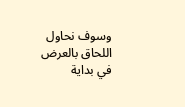وسوف نحاول اللحاق بالعرض في بداية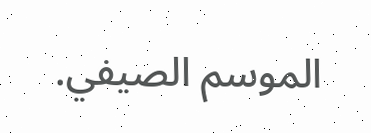الموسم الصيفي.